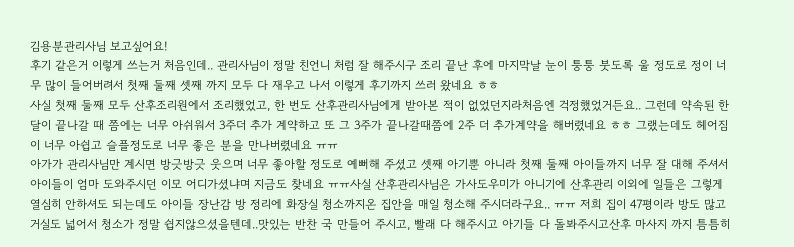김용분관리사님 보고싶어요!
후기 같은거 이렇게 쓰는거 처음인데.. 관리사님이 정말 친언니 처럼 잘 해주시구 조리 끝난 후에 마지막날 눈이 퉁퉁 붓도록 울 정도로 정이 너무 많이 들어버려서 첫째 둘째 셋째 까지 모두 다 재우고 나서 이렇게 후기까지 쓰러 왔네요 ㅎㅎ
사실 첫째 둘째 모두 산후조리원에서 조리했었고, 한 번도 산후관리사님에게 받아본 적이 없었던지라처음엔 걱정했었거든요.. 그런데 약속된 한달이 끝나갈 때 쯤에는 너무 아쉬워서 3주더 추가 계약하고 또 그 3주가 끝나갈때쯤에 2주 더 추가계약을 해버렸네요 ㅎㅎ 그랬는데도 헤어짐이 너무 아쉽고 슬플정도로 너무 좋은 분을 만나버렸네요 ㅠㅠ
아가가 관리사님만 계시면 방긋방긋 웃으며 너무 좋아할 정도로 예뻐해 주셨고 셋째 아기뿐 아니라 첫째 둘째 아이들까지 너무 잘 대해 주셔서아이들이 엄마 도와주시던 이모 어디가셨냐며 지금도 찾네요 ㅠㅠ사실 산후관리사님은 가사도우미가 아니기에 산후관리 이외에 일들은 그렇게 열심히 안하셔도 되는데도 아이들 장난감 방 정리에 화장실 청소까지온 집안을 매일 청소해 주시더라구요.. ㅠㅠ 저희 집이 47평이라 방도 많고 거실도 넓어서 청소가 정말 쉽지않으셨을텐데..맛있는 반찬 국 만들어 주시고, 빨래 다 해주시고 아기들 다 돌봐주시고산후 마사지 까지 틈틈히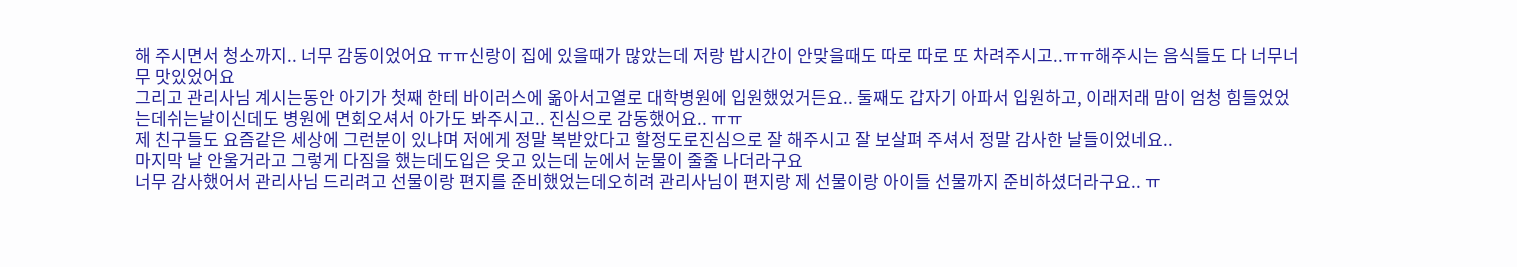해 주시면서 청소까지.. 너무 감동이었어요 ㅠㅠ신랑이 집에 있을때가 많았는데 저랑 밥시간이 안맞을때도 따로 따로 또 차려주시고..ㅠㅠ해주시는 음식들도 다 너무너무 맛있었어요
그리고 관리사님 계시는동안 아기가 첫째 한테 바이러스에 옮아서고열로 대학병원에 입원했었거든요.. 둘째도 갑자기 아파서 입원하고, 이래저래 맘이 엄청 힘들었었는데쉬는날이신데도 병원에 면회오셔서 아가도 봐주시고.. 진심으로 감동했어요.. ㅠㅠ
제 친구들도 요즘같은 세상에 그런분이 있냐며 저에게 정말 복받았다고 할정도로진심으로 잘 해주시고 잘 보살펴 주셔서 정말 감사한 날들이었네요..
마지막 날 안울거라고 그렇게 다짐을 했는데도입은 웃고 있는데 눈에서 눈물이 줄줄 나더라구요
너무 감사했어서 관리사님 드리려고 선물이랑 편지를 준비했었는데오히려 관리사님이 편지랑 제 선물이랑 아이들 선물까지 준비하셨더라구요.. ㅠ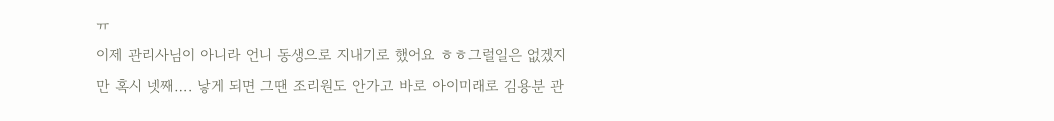ㅠ
이제 관리사님이 아니라 언니 동생으로 지내기로 했어요 ㅎㅎ그럴일은 없겠지만 혹시 넷째…. 낳게 되면 그땐 조리원도 안가고 바로 아이미래로 김용분 관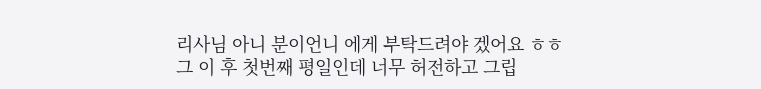리사님 아니 분이언니 에게 부탁드려야 겠어요 ㅎㅎ
그 이 후 첫번째 평일인데 너무 허전하고 그립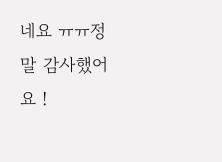네요 ㅠㅠ정말 감사했어요 !